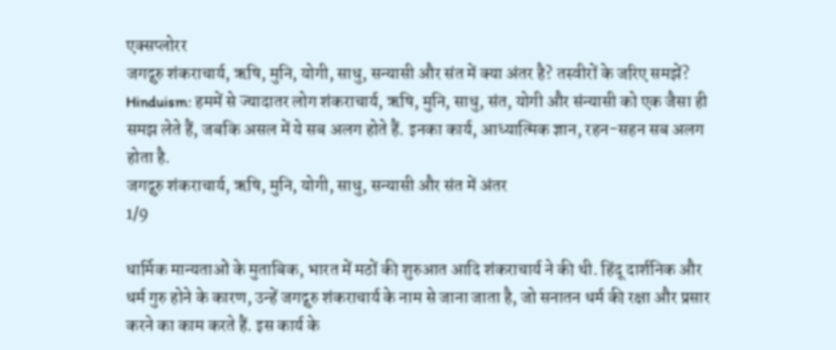एक्सप्लोरर
जगद्गुरु शंकराचार्य, ऋषि, मुनि, योगी, साधु, सन्यासी और संत में क्या अंतर है? तस्वीरों के जरिए समझें?
Hinduism: हममें से ज्यादातर लोग शंकराचार्य, ऋषि, मुनि, साधु, संत, योगी और संन्यासी को एक जैसा ही समझ लेते हैं, जबकि असल में ये सब अलग होते हैं. इनका कार्य, आध्यात्मिक ज्ञान, रहन-सहन सब अलग होता है.
जगद्गुरु शंकराचार्य, ऋषि, मुनि, योगी, साधु, सन्यासी और संत में अंतर
1/9

धार्मिक मान्यताओं के मुताबिक, भारत में मठों की शुरुआत आदि शंकराचार्य ने की थी. हिंदू दार्शनिक और धर्म गुरु होने के कारण, उन्हें जगद्गुरु शंकराचार्य के नाम से जाना जाता है, जो सनातन धर्म की रक्षा और प्रसार करने का काम करते हैं. इस कार्य के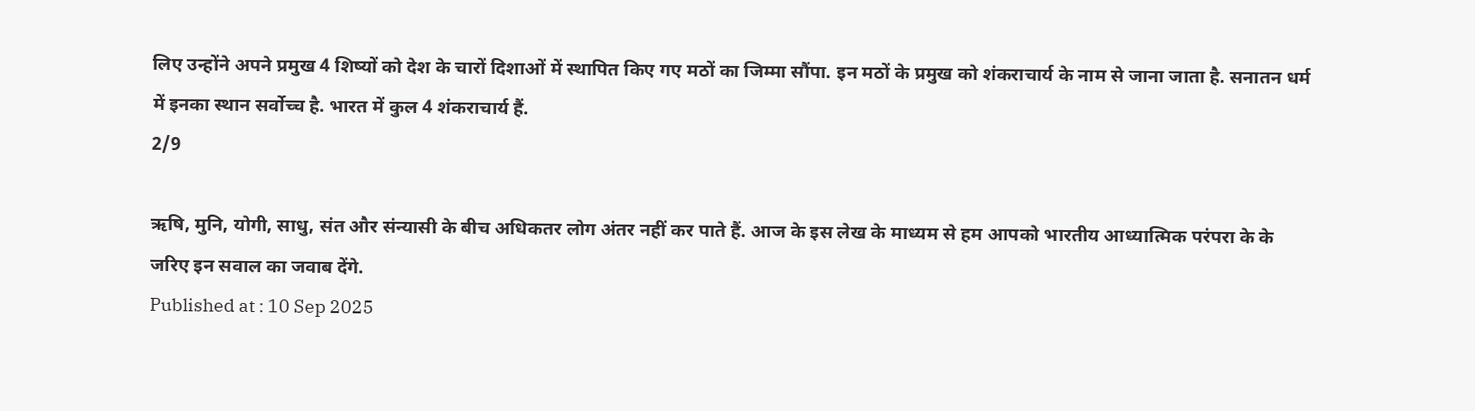लिए उन्होंने अपने प्रमुख 4 शिष्यों को देश के चारों दिशाओं में स्थापित किए गए मठों का जिम्मा सौंपा. इन मठों के प्रमुख को शंकराचार्य के नाम से जाना जाता है. सनातन धर्म में इनका स्थान सर्वोच्च है. भारत में कुल 4 शंकराचार्य हैं.
2/9

ऋषि, मुनि, योगी, साधु, संत और संन्यासी के बीच अधिकतर लोग अंतर नहीं कर पाते हैं. आज के इस लेख के माध्यम से हम आपको भारतीय आध्यात्मिक परंपरा के के जरिए इन सवाल का जवाब देंगे.
Published at : 10 Sep 2025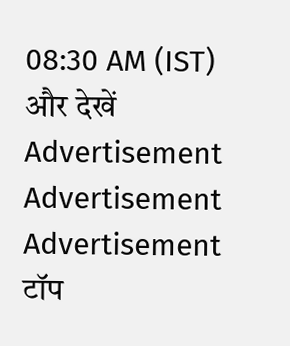08:30 AM (IST)
और देखें
Advertisement
Advertisement
Advertisement
टॉप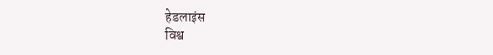हेडलाइंस
विश्व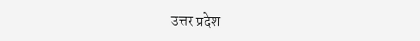उत्तर प्रदेश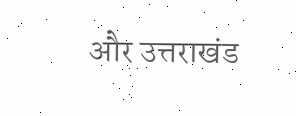और उत्तराखंड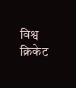विश्व
क्रिकेट